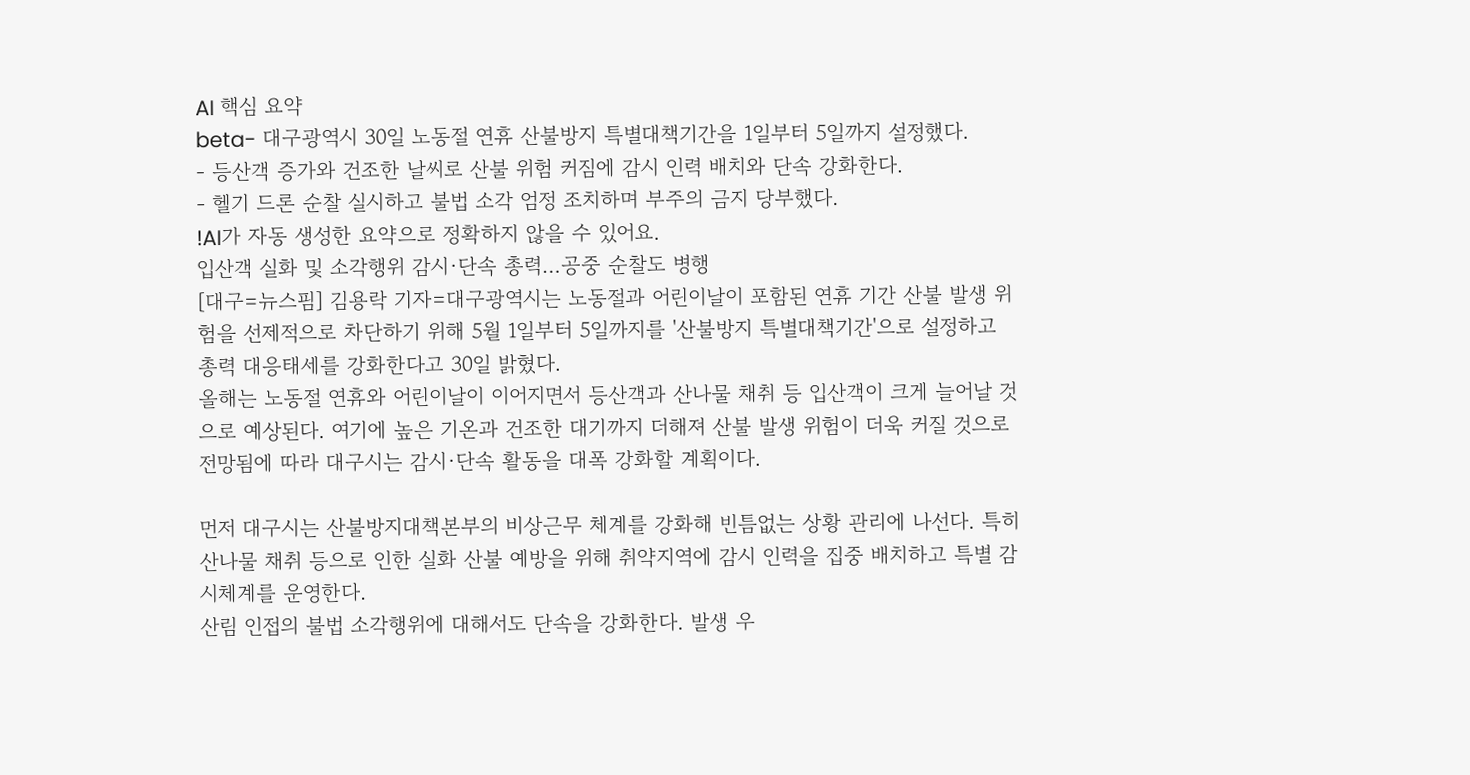AI 핵심 요약
beta- 대구광역시 30일 노동절 연휴 산불방지 특별대책기간을 1일부터 5일까지 설정했다.
- 등산객 증가와 건조한 날씨로 산불 위험 커짐에 감시 인력 배치와 단속 강화한다.
- 헬기 드론 순찰 실시하고 불법 소각 엄정 조치하며 부주의 금지 당부했다.
!AI가 자동 생성한 요약으로 정확하지 않을 수 있어요.
입산객 실화 및 소각행위 감시·단속 총력…공중 순찰도 병행
[대구=뉴스핌] 김용락 기자=대구광역시는 노동절과 어린이날이 포함된 연휴 기간 산불 발생 위험을 선제적으로 차단하기 위해 5월 1일부터 5일까지를 '산불방지 특별대책기간'으로 설정하고 총력 대응태세를 강화한다고 30일 밝혔다.
올해는 노동절 연휴와 어린이날이 이어지면서 등산객과 산나물 채취 등 입산객이 크게 늘어날 것으로 예상된다. 여기에 높은 기온과 건조한 대기까지 더해져 산불 발생 위험이 더욱 커질 것으로 전망됨에 따라 대구시는 감시·단속 활동을 대폭 강화할 계획이다.

먼저 대구시는 산불방지대책본부의 비상근무 체계를 강화해 빈틈없는 상황 관리에 나선다. 특히 산나물 채취 등으로 인한 실화 산불 예방을 위해 취약지역에 감시 인력을 집중 배치하고 특별 감시체계를 운영한다.
산림 인접의 불법 소각행위에 대해서도 단속을 강화한다. 발생 우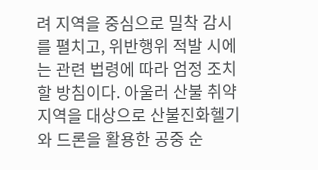려 지역을 중심으로 밀착 감시를 펼치고, 위반행위 적발 시에는 관련 법령에 따라 엄정 조치할 방침이다. 아울러 산불 취약지역을 대상으로 산불진화헬기와 드론을 활용한 공중 순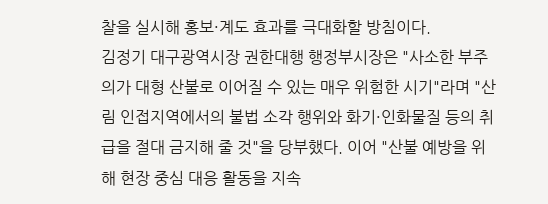찰을 실시해 홍보·계도 효과를 극대화할 방침이다.
김정기 대구광역시장 권한대행 행정부시장은 "사소한 부주의가 대형 산불로 이어질 수 있는 매우 위험한 시기"라며 "산림 인접지역에서의 불법 소각 행위와 화기·인화물질 등의 취급을 절대 금지해 줄 것"을 당부했다. 이어 "산불 예방을 위해 현장 중심 대응 활동을 지속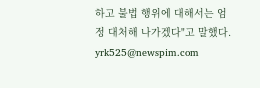하고 불법 행위에 대해서는 엄정 대처해 나가겠다"고 말했다.
yrk525@newspim.com